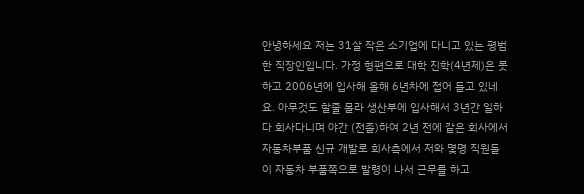안녕하세요 저는 31살 작은 소기업에 다니고 있는 평범한 직장인입니다. 가정 형편으로 대학 진학(4년제)은 못하고 2006년에 입사해 올해 6년차에 접어 들고 있네요. 아무것도 할줄 몰라 생산부에 입사해서 3년간 일하다 회사다니며 야간 (전졸)하여 2년 전에 같은 회사에서 자동차부품 신규 개발로 회사측에서 저와 몇명 직원들이 자동차 부품쪽으로 발령이 나서 근무를 하고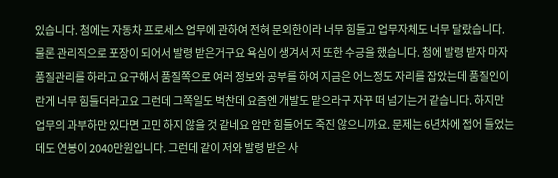있습니다. 첨에는 자동차 프로세스 업무에 관하여 전혀 문외한이라 너무 힘들고 업무자체도 너무 달랐습니다. 물론 관리직으로 포장이 되어서 발령 받은거구요 욕심이 생겨서 저 또한 수긍을 했습니다. 첨에 발령 받자 마자 품질관리를 하라고 요구해서 품질쪽으로 여러 정보와 공부를 하여 지금은 어느정도 자리를 잡았는데 품질인이란게 너무 힘들더라고요 그런데 그쪽일도 벅찬데 요즘엔 개발도 맡으라구 자꾸 떠 넘기는거 같습니다. 하지만 업무의 과부하만 있다면 고민 하지 않을 것 같네요 암만 힘들어도 죽진 않으니까요. 문제는 6년차에 접어 들었는데도 연봉이 2040만원입니다. 그런데 같이 저와 발령 받은 사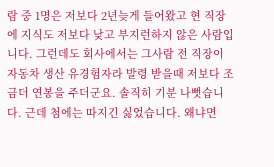람 중 1명은 저보다 2년늦게 들어왔고 현 직장에 지식도 저보다 낮고 부지런하지 않은 사람입니다. 그런데도 회사에서는 그사람 전 직장이 자동차 생산 유경험자라 발령 받을때 저보다 조금더 연봉을 주더군요. 솔직히 기분 나뻣습니다. 근데 첨에는 따지긴 싫었습니다. 왜냐면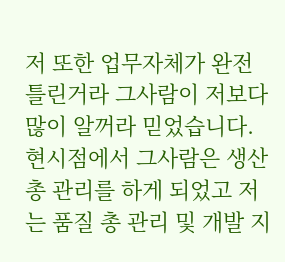저 또한 업무자체가 완전 틀린거라 그사람이 저보다 많이 알꺼라 믿었습니다. 현시점에서 그사람은 생산총 관리를 하게 되었고 저는 품질 총 관리 및 개발 지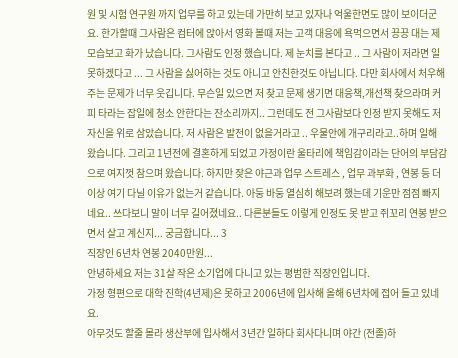원 및 시험 연구원 까지 업무를 하고 있는데 가만히 보고 있자나 억울한면도 많이 보이더군요. 한가할때 그사람은 컴터에 앉아서 영화 볼때 저는 고객 대응에 욕먹으면서 끙끙 대는 제모습보고 화가 났습니다. 그사람도 인정 했습니다. 제 눈치를 본다고 .. 그 사람이 저라면 일 못하겠다고 ... 그 사람을 싫어하는 것도 아니고 안친한것도 아닙니다. 다만 회사에서 처우해주는 문제가 너무 웃깁니다. 무슨일 있으면 저 찾고 문제 생기면 대응책,개선책 찾으라며 커피 타라는 잡일에 청소 안한다는 잔소리까지.. 그런데도 전 그사람보다 인정 받지 못해도 저 자신을 위로 삼았습니다. 저 사람은 발전이 없을거라고 .. 우물안에 개구리라고..하며 일해 왔습니다. 그리고 1년전에 결혼하게 되었고 가정이란 울타리에 책임감이라는 단어의 부담감으로 여지껏 참으며 왔습니다. 하지만 잦은 야근과 업무 스트레스 , 업무 과부화 , 연봉 등 더이상 여기 다닐 이유가 없는거 같습니다. 아둥 바둥 열심히 해보려 했는데 기운만 점점 빠지네요.. 쓰다보니 말이 너무 길어졌네요.. 다른분들도 이렇게 인정도 못 받고 쥐꼬리 연봉 받으면서 살고 계신지... 궁금합니다... 3
직장인 6년차 연봉 2040만원...
안녕하세요 저는 31살 작은 소기업에 다니고 있는 평범한 직장인입니다.
가정 형편으로 대학 진학(4년제)은 못하고 2006년에 입사해 올해 6년차에 접어 들고 있네요.
아무것도 할줄 몰라 생산부에 입사해서 3년간 일하다 회사다니며 야간 (전졸)하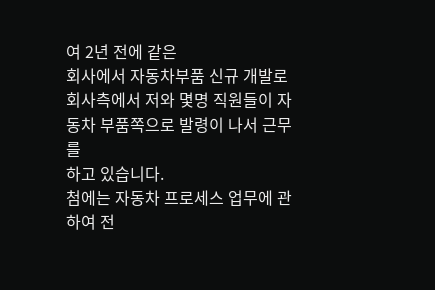여 2년 전에 같은
회사에서 자동차부품 신규 개발로 회사측에서 저와 몇명 직원들이 자동차 부품쪽으로 발령이 나서 근무를
하고 있습니다.
첨에는 자동차 프로세스 업무에 관하여 전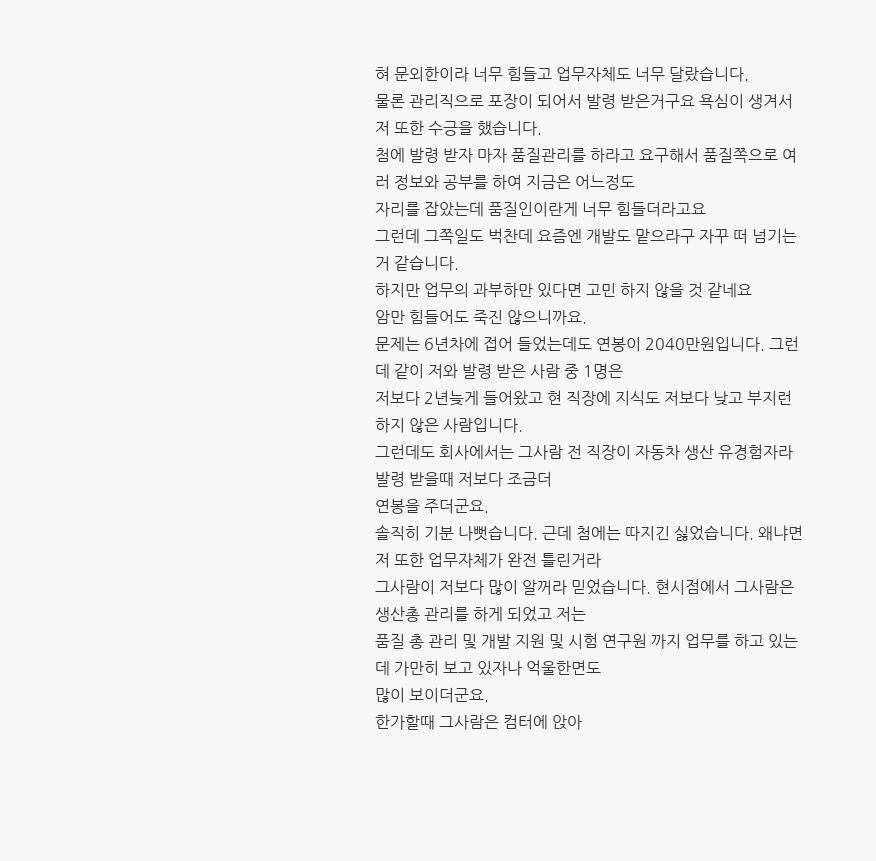혀 문외한이라 너무 힘들고 업무자체도 너무 달랐습니다.
물론 관리직으로 포장이 되어서 발령 받은거구요 욕심이 생겨서 저 또한 수긍을 했습니다.
첨에 발령 받자 마자 품질관리를 하라고 요구해서 품질쪽으로 여러 정보와 공부를 하여 지금은 어느정도
자리를 잡았는데 품질인이란게 너무 힘들더라고요
그런데 그쪽일도 벅찬데 요즘엔 개발도 맡으라구 자꾸 떠 넘기는거 같습니다.
하지만 업무의 과부하만 있다면 고민 하지 않을 것 같네요
암만 힘들어도 죽진 않으니까요.
문제는 6년차에 접어 들었는데도 연봉이 2040만원입니다. 그런데 같이 저와 발령 받은 사람 중 1명은
저보다 2년늦게 들어왔고 현 직장에 지식도 저보다 낮고 부지런하지 않은 사람입니다.
그런데도 회사에서는 그사람 전 직장이 자동차 생산 유경험자라 발령 받을때 저보다 조금더
연봉을 주더군요.
솔직히 기분 나뻣습니다. 근데 첨에는 따지긴 싫었습니다. 왜냐면 저 또한 업무자체가 완전 틀린거라
그사람이 저보다 많이 알꺼라 믿었습니다. 현시점에서 그사람은 생산총 관리를 하게 되었고 저는
품질 총 관리 및 개발 지원 및 시험 연구원 까지 업무를 하고 있는데 가만히 보고 있자나 억울한면도
많이 보이더군요.
한가할때 그사람은 컴터에 앉아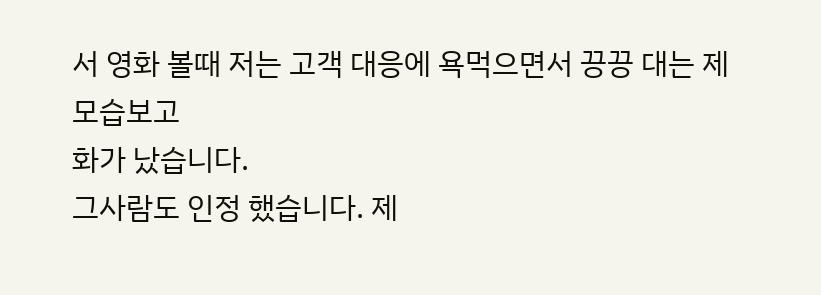서 영화 볼때 저는 고객 대응에 욕먹으면서 끙끙 대는 제모습보고
화가 났습니다.
그사람도 인정 했습니다. 제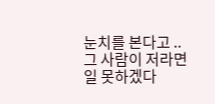눈치를 본다고 .. 그 사람이 저라면 일 못하겠다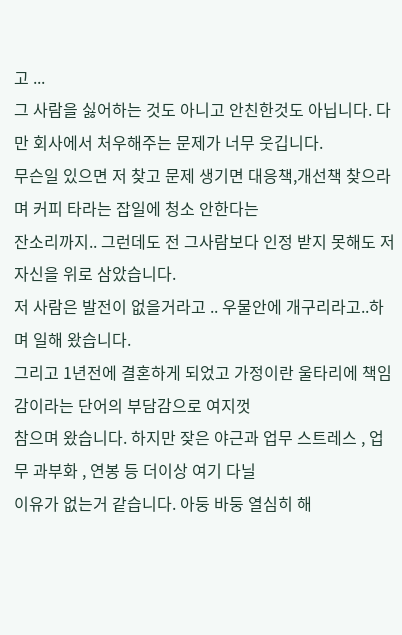고 ...
그 사람을 싫어하는 것도 아니고 안친한것도 아닙니다. 다만 회사에서 처우해주는 문제가 너무 웃깁니다.
무슨일 있으면 저 찾고 문제 생기면 대응책,개선책 찾으라며 커피 타라는 잡일에 청소 안한다는
잔소리까지.. 그런데도 전 그사람보다 인정 받지 못해도 저 자신을 위로 삼았습니다.
저 사람은 발전이 없을거라고 .. 우물안에 개구리라고..하며 일해 왔습니다.
그리고 1년전에 결혼하게 되었고 가정이란 울타리에 책임감이라는 단어의 부담감으로 여지껏
참으며 왔습니다. 하지만 잦은 야근과 업무 스트레스 , 업무 과부화 , 연봉 등 더이상 여기 다닐
이유가 없는거 같습니다. 아둥 바둥 열심히 해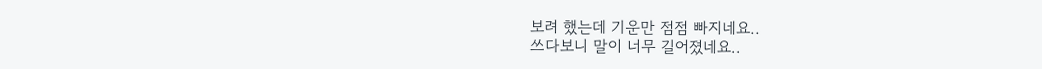보려 했는데 기운만 점점 빠지네요..
쓰다보니 말이 너무 길어졌네요..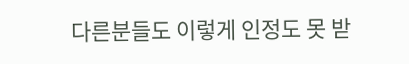다른분들도 이렇게 인정도 못 받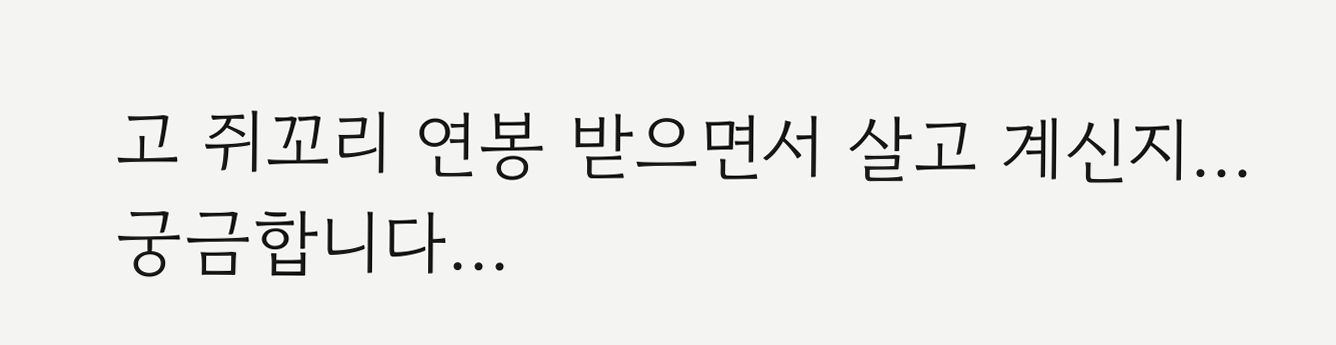고 쥐꼬리 연봉 받으면서 살고 계신지... 궁금합니다...